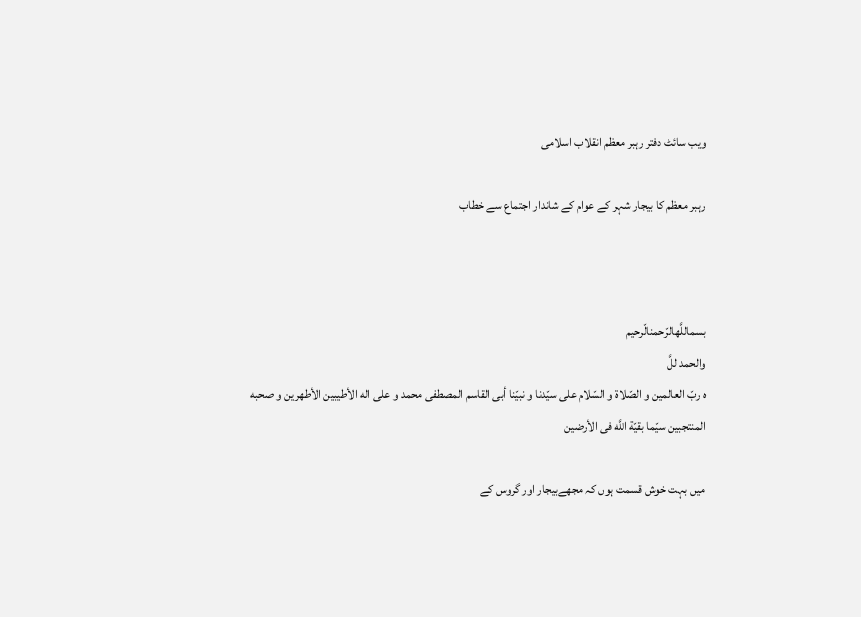ویب سائٹ دفتر رہبر معظم انقلاب اسلامی

رہبر معظم کا بیجار شہر کے عوام کے شاندار اجتماع سے خطاب



بسماللَّهالرّحمنالّرحيم
والحمد للَّ
ه ربّ العالمين و الصّلاة و السّلام على سيّدنا و نبيّنا أبى القاسم المصطفى محمد و على اله الأطيبين الأطهرين و صحبه المنتجبين سيّما بقيّة اللَّه فى الأرضين

میں بہت خوش قسمت ہوں کہ مجھےبیجار اور گروس کے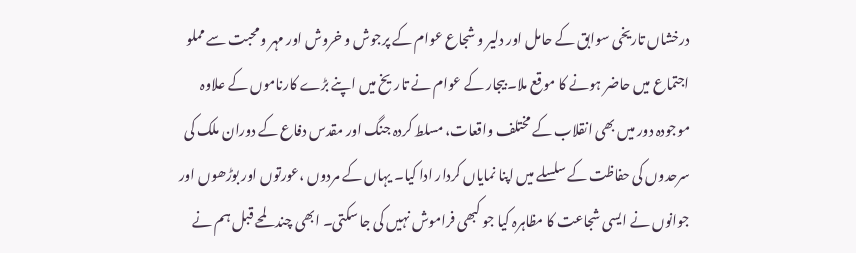درخشاں تاریخی سوابق کے حامل اور دلیر و شجاع عوام کے پرجوش و خروش اور مہر و محبت سے مملو اجتماع میں حاضر ہونے کا موقع ملا۔ بیجار کے عوام نے تاریخ میں اپنے بڑے کارناموں کے علاوہ موجودہ دور میں بھی انقلاب کے مختلف واقعات، مسلط کردہ جنگ اور مقدس دفاع کے دوران ملک کی سرحدوں کی حفاظت کے سلسلے میں اپنا نمایاں کردار ادا کیا۔ یہاں کے مردوں ،عورتوں اور بوڑھوں اور جوانوں نے ایسی شجاعت کا مظاہرہ کیا جو کبھی فراموش نہیں کی جا سکتی۔ ابھی چند لمحے قبل ہم نے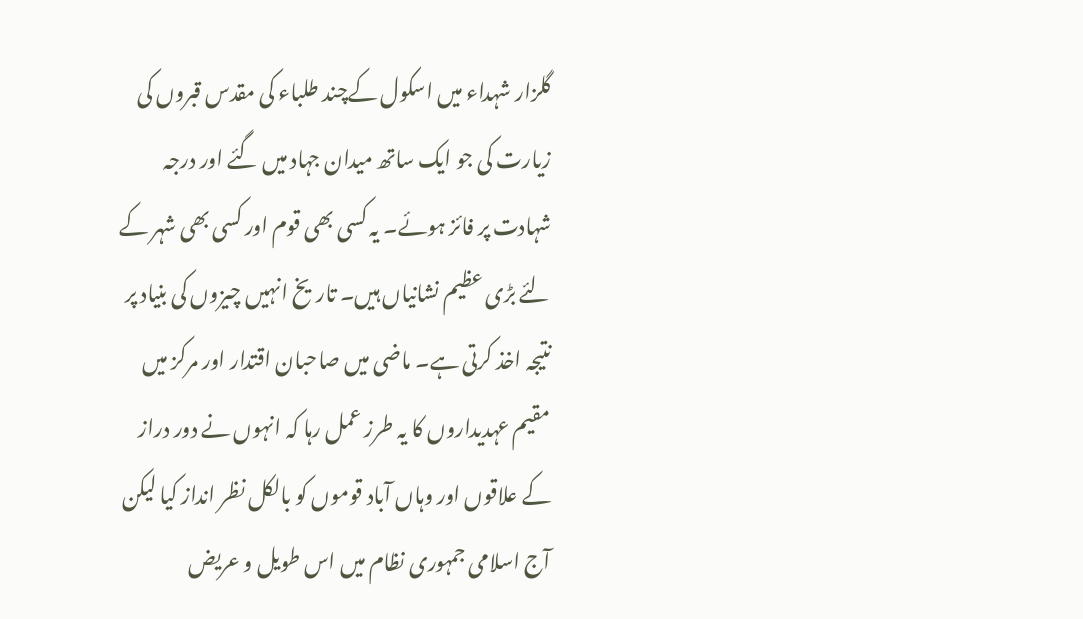گلزار شہداء میں اسکول کےچند طلباء کی مقدس قبروں کی زیارت کی جو ایک ساتھ میدان جہاد میں گئے اور درجہ شہادت پر فائز ہوئے۔ یہ کسی بھی قوم اور کسی بھی شہر کے لئے بڑی عظیم نشانیاں ہیں۔ تاریخ انہیں چیزوں کی بنیاد پر نتیجہ اخذ کرتی ہے۔ ماضی میں صاحبان اقتدار اور مرکز میں مقیم عہدیداروں کا یہ طرز عمل رہا کہ انہوں نے دور دراز کے علاقوں اور وہاں آباد قوموں کو بالکل نظر انداز کیا لیکن آج اسلامی جمہوری نظام میں اس طویل و عریض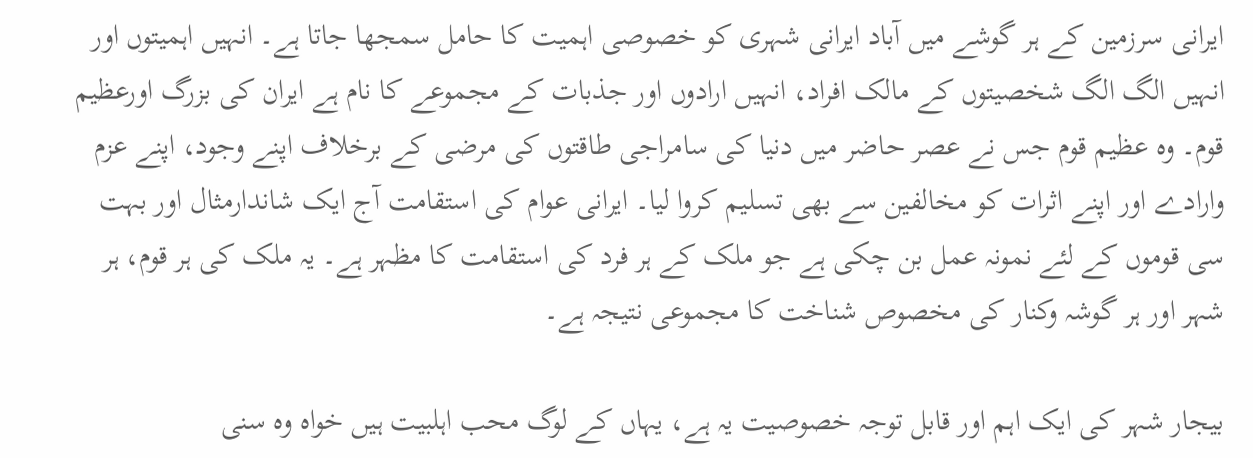ایرانی سرزمین کے ہر گوشے میں آباد ایرانی شہری کو خصوصی اہمیت کا حامل سمجھا جاتا ہے۔ انہیں اہمیتوں اور انہیں الگ الگ شخصیتوں کے مالک افراد، انہیں ارادوں اور جذبات کے مجموعے کا نام ہے ایران کی بزرگ اورعظیم قوم۔ وہ عظیم قوم جس نے عصر حاضر میں دنیا کی سامراجی طاقتوں کی مرضی کے برخلاف اپنے وجود، اپنے عزم وارادے اور اپنے اثرات کو مخالفین سے بھی تسلیم کروا لیا۔ ایرانی عوام کی استقامت آج ایک شاندارمثال اور بہت سی قوموں کے لئے نمونہ عمل بن چکی ہے جو ملک کے ہر فرد کی استقامت کا مظہر ہے۔ یہ ملک کی ہر قوم، ہر شہر اور ہر گوشہ وکنار کی مخصوص شناخت کا مجموعی نتیجہ ہے۔

بیجار شہر کی ایک اہم اور قابل توجہ خصوصیت یہ ہے، یہاں کے لوگ محب اہلبیت ہیں خواہ وہ سنی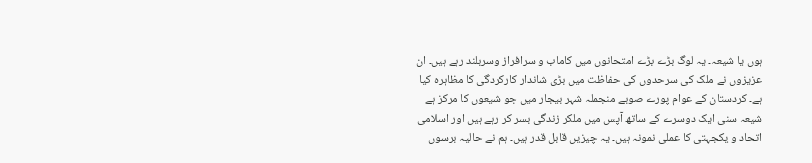ہوں یا شیعہ۔ یہ لوگ بڑے بڑے امتحانوں میں کاماب و سرافراز وسربلند رہے ہیں۔ ان عزیزوں نے ملک کی سرحدوں کی حفاظت میں بڑی شاندار کارکردگی کا مظاہرہ کیا ہے۔ کردستان کے عوام پورے صوبے منجملہ شہر بیجار میں جو شیعوں کا مرکز ہے شیعہ سنی ایک دوسرے کے ساتھ آپس میں ملکر زندگی بسر کر رہے ہیں اور اسلامی اتحاد و یکجہتی کا عملی نمونہ ہیں۔ یہ چیزیں قابل قدر ہیں۔ ہم نے حالیہ برسوں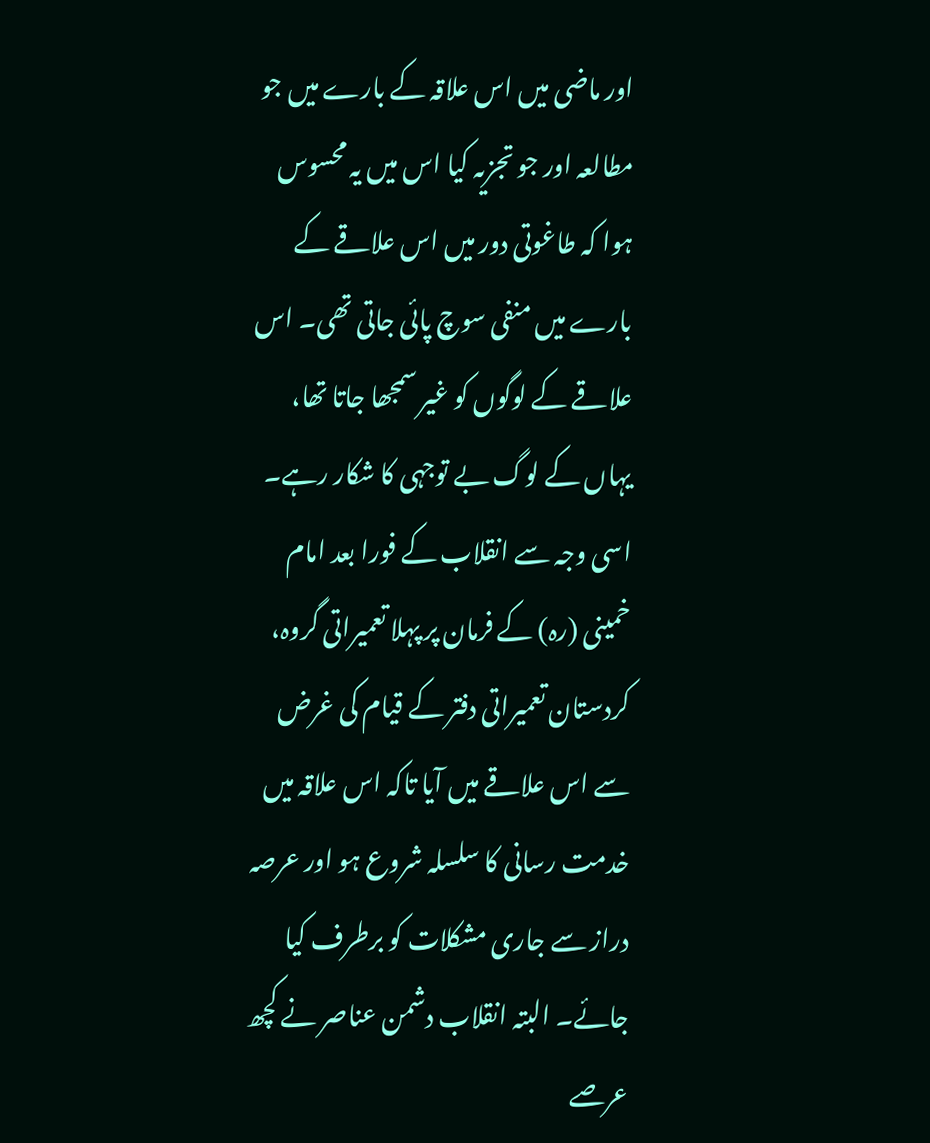اور ماضی میں اس علاقہ کے بارے میں جو مطالعہ اور جو تجزیہ کیا اس میں یہ محسوس ہوا کہ طاغوتی دور میں اس علاقے کے بارے میں منفی سوچ پائی جاتی تھی۔ اس علاقے کے لوگوں کو غیر سمجھا جاتا تھا، یہاں کے لوگ بے توجہی کا شکار رہے۔ اسی وجہ سے انقلاب کے فورا بعد امام خمینی (رہ) کے فرمان پر پہلا تعمیراتی گروہ، کردستان تعمیراتی دفتر کے قیام کی غرض سے اس علاقے میں آیا تاکہ اس علاقہ میں خدمت رسانی کا سلسلہ شروع ہو اور عرصہ دراز سے جاری مشکلات کو برطرف کیا جائے۔ البتہ انقلاب دشمن عناصر نے کچھ عرصے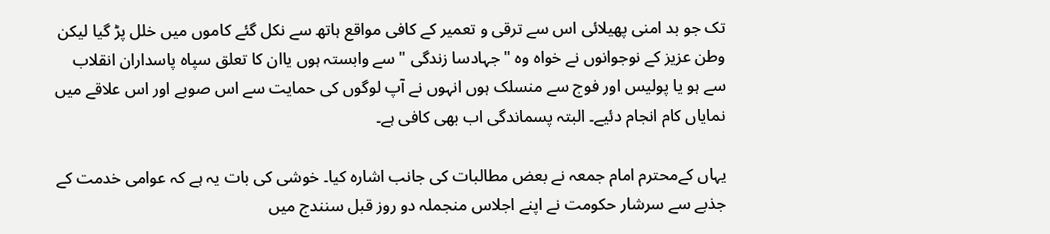تک جو بد امنی پھیلائی اس سے ترقی و تعمیر کے کافی مواقع ہاتھ سے نکل گئے کاموں میں خلل پڑ گیا لیکن وطن عزیز کے نوجوانوں نے خواہ وہ " جہادسا زندگی " سے وابستہ ہوں یاان کا تعلق سپاہ پاسداران انقلاب سے ہو یا پولیس اور فوج سے منسلک ہوں انہوں نے آپ لوگوں کی حمایت سے اس صوبے اور اس علاقے میں نمایاں کام انجام دئیے۔ البتہ پسماندگی اب بھی کافی ہے۔

یہاں کےمحترم امام جمعہ نے بعض مطالبات کی جانب اشارہ کیا۔ خوشی کی بات یہ ہے کہ عوامی خدمت کے جذبے سے سرشار حکومت نے اپنے اجلاس منجملہ دو روز قبل سنندج میں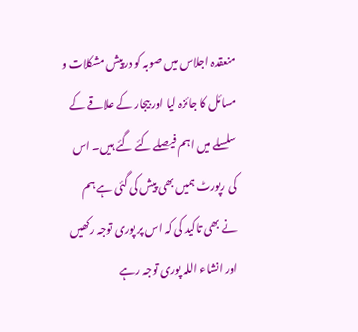منعقدہ اجلاس میں صوبہ کو درپیش مشکلات و مسائل کا جائزہ لیا اور بیجار کے علاقے کے سلسلے میں اہم فیصلے کئے گئے ہیں۔ اس کی رپورٹ ہمیں بھی پیش کی گئی ہے ہم نے بھی تاکید کی کہ اس پر پوری توجہ رکھیں اور انشاء اللہ پوری توجہ رہے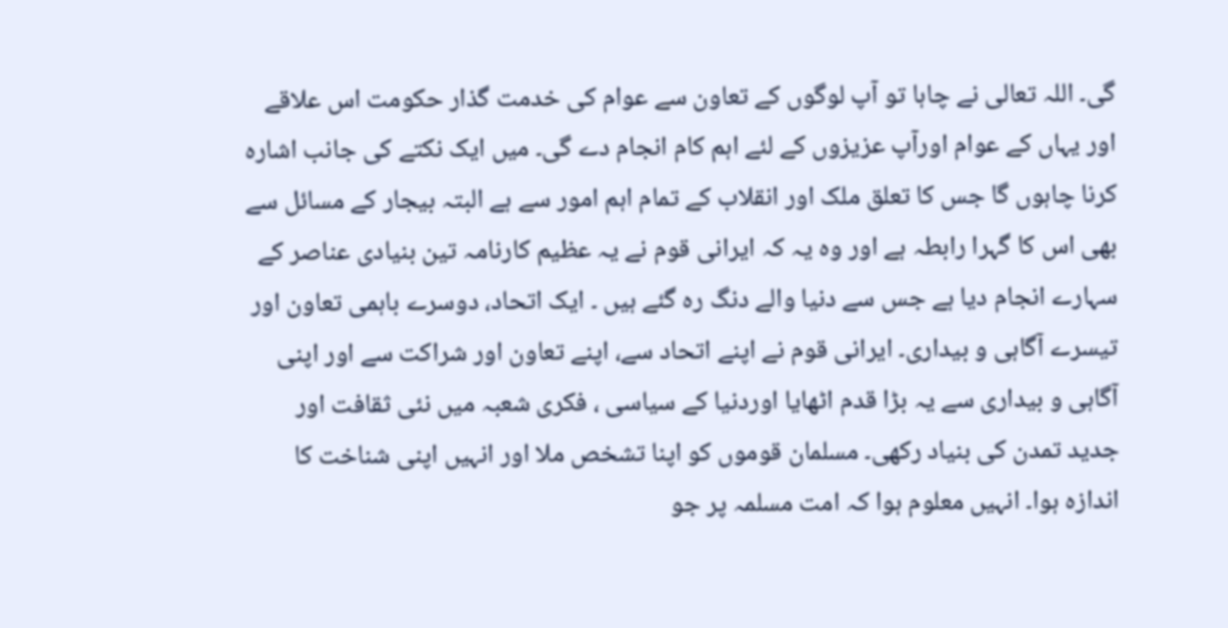گی۔ اللہ تعالی نے چاہا تو آپ لوگوں کے تعاون سے عوام کی خدمت گذار حکومت اس علاقے اور یہاں کے عوام اورآپ عزیزوں کے لئے اہم کام انجام دے گی۔ میں ایک نکتے کی جانب اشارہ کرنا چاہوں گا جس کا تعلق ملک اور انقلاب کے تمام اہم امور سے ہے البتہ بیجار کے مسائل سے بھی اس کا گہرا رابطہ ہے اور وہ یہ کہ ایرانی قوم نے یہ عظیم کارنامہ تین بنیادی عناصر کے سہارے انجام دیا ہے جس سے دنیا والے دنگ رہ گئے ہیں ۔ ایک اتحاد، دوسرے باہمی تعاون اور تیسرے آگاہی و بیداری۔ ایرانی قوم نے اپنے اتحاد سے، اپنے تعاون اور شراکت سے اور اپنی آگاہی و بیداری سے یہ بڑا قدم اٹھایا اوردنیا کے سیاسی ، فکری شعبہ میں نئی ثقافت اور جدید تمدن کی بنیاد رکھی۔ مسلمان قوموں کو اپنا تشخص ملا اور انہیں اپنی شناخت کا اندازہ ہوا۔ انہیں معلوم ہوا کہ امت مسلمہ پر جو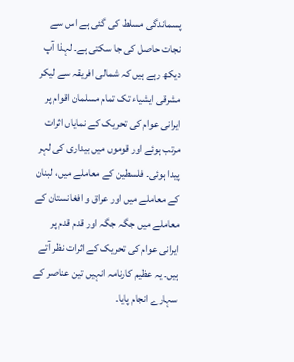پسماندگی مسلط کی گئی ہے اس سے نجات حاصل کی جا سکتی ہے۔ لہذا آپ دیکھ رہے ہیں کہ شمالی افریقہ سے لیکر مشرقی ایشیاء تک تمام مسلمان اقوام پر ایرانی عوام کی تحریک کے نمایاں اثرات مرتب ہوئے اور قوموں میں بیداری کی لہر پیدا ہوئی۔ فلسطین کے معاملے میں، لبنان کے معاملے میں اور عراق و افغانستان کے معاملے میں جگہ جگہ اور قدم قدم پر ایرانی عوام کی تحریک کے اثرات نظر آتے ہیں۔ یہ عظیم کارنامہ انہیں تین عناصر کے سہارے انجام پایا۔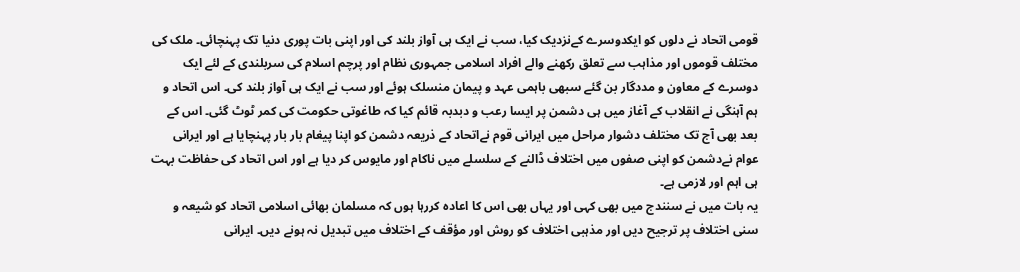قومی اتحاد نے دلوں کو ایکدوسرے کےنزدیک کیا، سب نے ایک ہی آواز بلند کی اور اپنی بات پوری دنیا تک پہنچائی۔ ملک کی مختلف قوموں اور مذاہب سے تعلق رکھنے والے افراد اسلامی جمہوری نظام اور پرچم اسلام کی سربلندی کے لئے ایک دوسرے کے معاون و مددگار بن گئے سبھی باہمی عہد و پیمان منسلک ہوئے اور سب نے ایک ہی آواز بلند کی۔ اس اتحاد و ہم آہنگی نے انقلاب کے آغاز میں ہی دشمن پر ایسا رعب و دبدبہ قائم کیا کہ طاغوتی حکومت کی کمر ٹوٹ گئی۔ اس کے بعد بھی آج تک مختلف دشوار مراحل میں ایرانی قوم نےاتحاد کے ذریعہ دشمن کو اپنا پیغام بار بار پہنچایا ہے اور ایرانی عوام نےدشمن کو اپنی صفوں میں اختلاف ڈالنے کے سلسلے میں ناکام اور مایوس کر دیا ہے اور اس اتحاد کی حفاظت بہت ہی اہم اور لازمی ہے۔
یہ بات میں نے سنندج میں بھی کہی اور یہاں بھی اس کا اعادہ کررہا ہوں کہ مسلمان بھائی اسلامی اتحاد کو شیعہ و سنی اختلاف پر ترجیح دیں اور مذہبی اختلاف کو روش اور مؤقف کے اختلاف میں تبدیل نہ ہونے دیں۔ ایرانی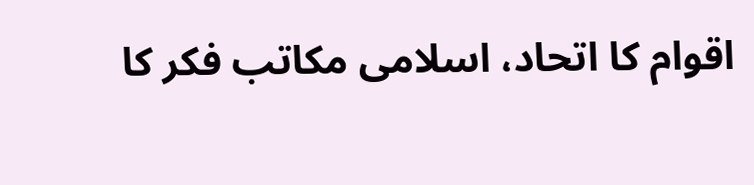اقوام کا اتحاد، اسلامی مکاتب فکر کا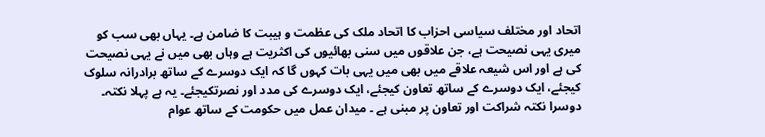اتحاد اور مختلف سیاسی احزاب کا اتحاد ملک کی عظمت و ہیبت کا ضامن ہے۔ یہاں بھی سب کو میری یہی نصیحت ہے، جن علاقوں میں سنی بھائیوں کی اکثریت ہے وہاں بھی میں نے یہی نصیحت کی ہے اور اس شیعہ علاقے میں بھی میں یہی بات کہوں گا کہ ایک دوسرے کے ساتھ برادرانہ سلوک کیجئے، ایک دوسرے کے ساتھ تعاون کیجئے، ایک دوسرے کی مدد اور نصرتکیجئے۔ یہ ہے پہلا نکتہ۔
دوسرا نکتہ شراکت اور تعاون پر مبنی ہے ۔ میدان عمل میں حکومت کے ساتھ عوام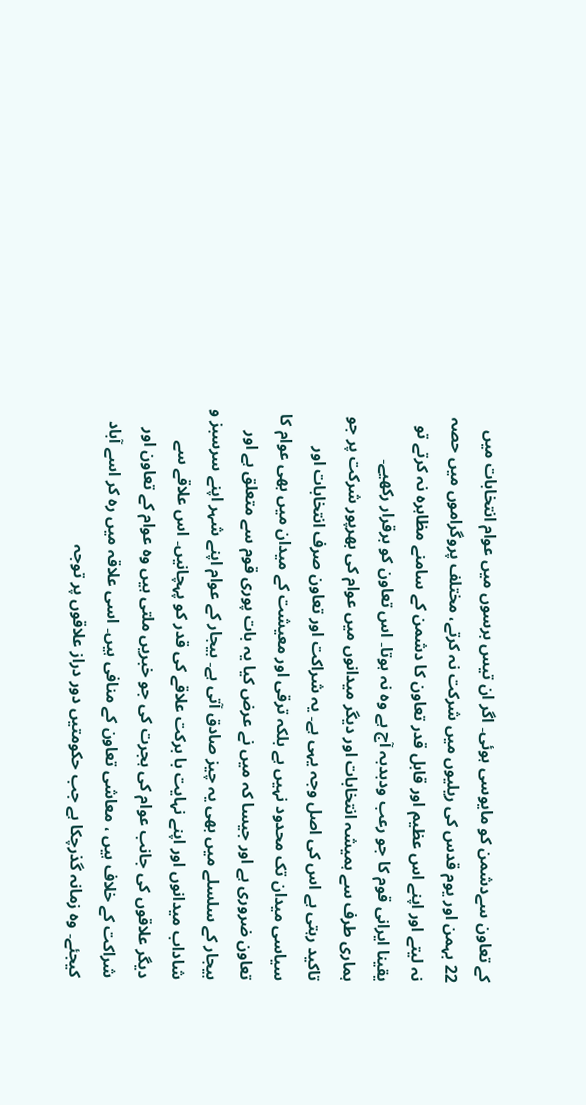کے تعاون سےدشمن کو مایوسی ہوئی۔ اگر ان تیس برسوں میں عوام انتخابات میں 22 بہمن اور یوم قدس کی ریلیوں میں شرکت نہ کرتے، مختلف پروگراموں میں حصہ نہ لیتے اور اپنے اس عظیم اور قابل قدر تعاون کا دشمن کے سامنے مظاہرہ نہ کرتے تو یقینا ایرانی قوم کا جو رعب ودبدبہ آج ہے وہ نہ ہوتا۔ اس تعاون کو برقرار رکھیے۔
ہماری طرف سے ہمیشہ انتخابات اور دیگر میدانوں میں عوام کی بھرپور شرکت پر جو تاکید رہتی ہے اس کی اصل وجہ یہی ہے۔ یہ شراکت اور تعاون صرف انتخابات اور سیاسی میدان تک محدود نہیں ہے بلکہ ترقی اور معیشت کے میدان میں بھی عوام کا تعاون ضروری ہے اور جیسا کہ میں نے عرض کیا یہ بات پوری قوم سے متعلق ہے اور بیجار کے سلسلے میں بھی یہ چیز صادق آتی ہے۔ بیجار کے عوام اپنے شہر اپنے سرسبز و شاداب میدانوں اور اپنے نہایت با برکت علاقے کی قدر کو پہچانیں۔ اس علاقے سے دیگر علاقوں کی جانب عوام کی ہجرت کی جو خبریں ملتی ہیں وہ عوام کے تعاون اور شراکت کے خلاف ہیں ، معاشی تعاون کے منافی ہیں۔ اسی علاقہ میں رہ کر اسے آباد کیجئے۔ وہ زمانہ گذرچکا ہے جب حکومتیں دور دراز علاقوں پر توجہ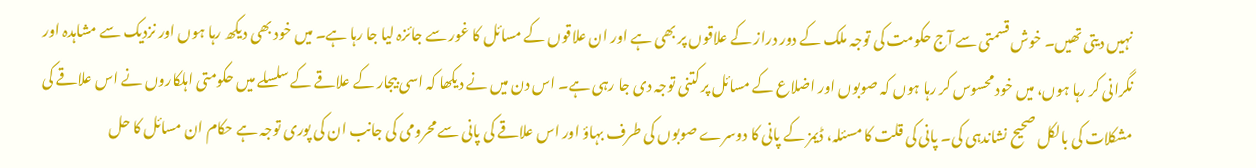نہیں دیتی تھیں۔ خوش قسمتی سے آج حکومت کی توجہ ملک کے دور دراز کے علاقوں پر بھی ہے اور ان علاقوں کے مسائل کا غور سے جائزہ لیا جا رہا ہے۔ میں خود بھی دیکھ رہا ہوں اور نزدیک سے مشاہدہ اور نگرانی کر رہا ہوں، میں خود محسوس کر رہا ہوں کہ صوبوں اور اضلاع کے مسائل پر کتنی توجہ دی جا رہی ہے۔ اس دن میں نے دیکھا کہ اسی بیجار کے علاقے کے سلسلے میں حکومتی اہلکاروں نے اس علاقے کی مشکلات کی بالکل صحیح نشاندہی کی۔ پانی کی قلت کا مسئلہ، ڈیمز کے پانی کا دوسرے صوبوں کی طرف بہاؤ اور اس علاقے کی پانی سے محرومی کی جانب ان کی پوری توجہ ہے حکام ان مسائل کا حل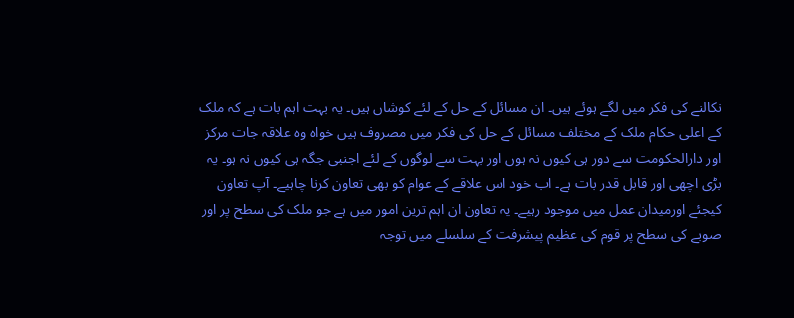نکالنے کی فکر میں لگے ہوئے ہیں۔ ان مسائل کے حل کے لئے کوشاں ہیں۔ یہ بہت اہم بات ہے کہ ملک کے اعلی حکام ملک کے مختلف مسائل کے حل کی فکر میں مصروف ہیں خواہ وہ علاقہ جات مرکز اور دارالحکومت سے دور ہی کیوں نہ ہوں اور بہت سے لوگوں کے لئے اجنبی جگہ ہی کیوں نہ ہو۔ یہ بڑی اچھی اور قابل قدر بات ہے۔ اب خود اس علاقے کے عوام کو بھی تعاون کرنا چاہیے۔ آپ تعاون کیجئے اورمیدان عمل میں موجود رہیے۔ یہ تعاون ان اہم ترین امور میں ہے جو ملک کی سطح پر اور صوبے کی سطح پر قوم کی عظیم پیشرفت کے سلسلے میں توجہ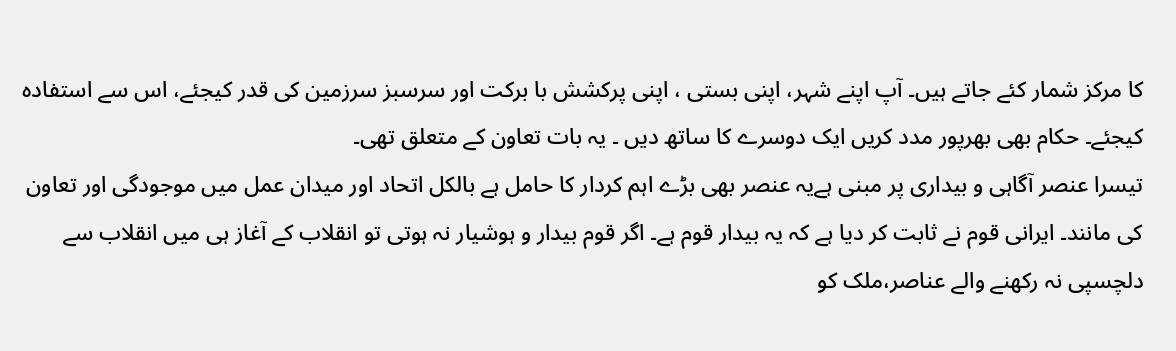کا مرکز شمار کئے جاتے ہیں۔ آپ اپنے شہر، اپنی بستی ، اپنی پرکشش با برکت اور سرسبز سرزمین کی قدر کیجئے، اس سے استفادہ کیجئے۔ حکام بھی بھرپور مدد کریں ایک دوسرے کا ساتھ دیں ۔ یہ بات تعاون کے متعلق تھی۔
تیسرا عنصر آگاہی و بیداری پر مبنی ہےیہ عنصر بھی بڑے اہم کردار کا حامل ہے بالکل اتحاد اور میدان عمل میں موجودگی اور تعاون کی مانند۔ ایرانی قوم نے ثابت کر دیا ہے کہ یہ بیدار قوم ہے۔ اگر قوم بیدار و ہوشیار نہ ہوتی تو انقلاب کے آغاز ہی میں انقلاب سے دلچسپی نہ رکھنے والے عناصر،ملک کو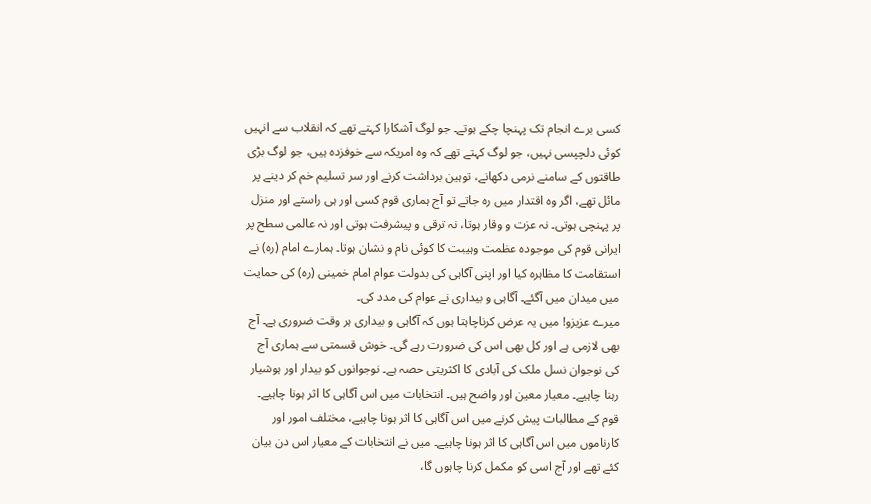کسی برے انجام تک پہنچا چکے ہوتے۔ جو لوگ آشکارا کہتے تھے کہ انقلاب سے انہیں کوئی دلچپسی نہیں، جو لوگ کہتے تھے کہ وہ امریکہ سے خوفزدہ ہیں، جو لوگ بڑی طاقتوں کے سامنے نرمی دکھانے، توہین برداشت کرنے اور سر تسلیم خم کر دینے پر مائل تھے، اگر وہ اقتدار میں رہ جاتے تو آج ہماری قوم کسی اور ہی راستے اور منزل پر پہنچی ہوتی۔ نہ عزت و وقار ہوتا، نہ ترقی و پیشرفت ہوتی اور نہ عالمی سطح پر ایرانی قوم کی موجودہ عظمت وہیبت کا کوئی نام و نشان ہوتا۔ ہمارے امام (رہ) نے استقامت کا مظاہرہ کیا اور اپنی آگاہی کی بدولت عوام امام خمینی (رہ) کی حمایت میں میدان میں آگئے۔ آگاہی و بیداری نے عوام کی مدد کی۔
میرے عزیزو! میں یہ عرض کرناچاہتا ہوں کہ آگاہی و بیداری ہر وقت ضروری ہے۔ آج بھی لازمی ہے اور کل بھی اس کی ضرورت رہے گی۔ خوش قسمتی سے ہماری آج کی نوجوان نسل ملک کی آبادی کا اکثریتی حصہ ہے۔ نوجوانوں کو بیدار اور ہوشیار رہنا چاہیے۔ معیار معین اور واضح ہیں۔ انتخابات میں اس آگاہی کا اثر ہونا چاہیے۔ قوم کے مطالبات پیش کرنے میں اس آگاہی کا اثر ہونا چاہیے، مختلف امور اور کارناموں میں اس آگاہی کا اثر ہونا چاہیے۔ میں نے انتخابات کے معیار اس دن بیان کئے تھے اور آج اسی کو مکمل کرنا چاہوں گا،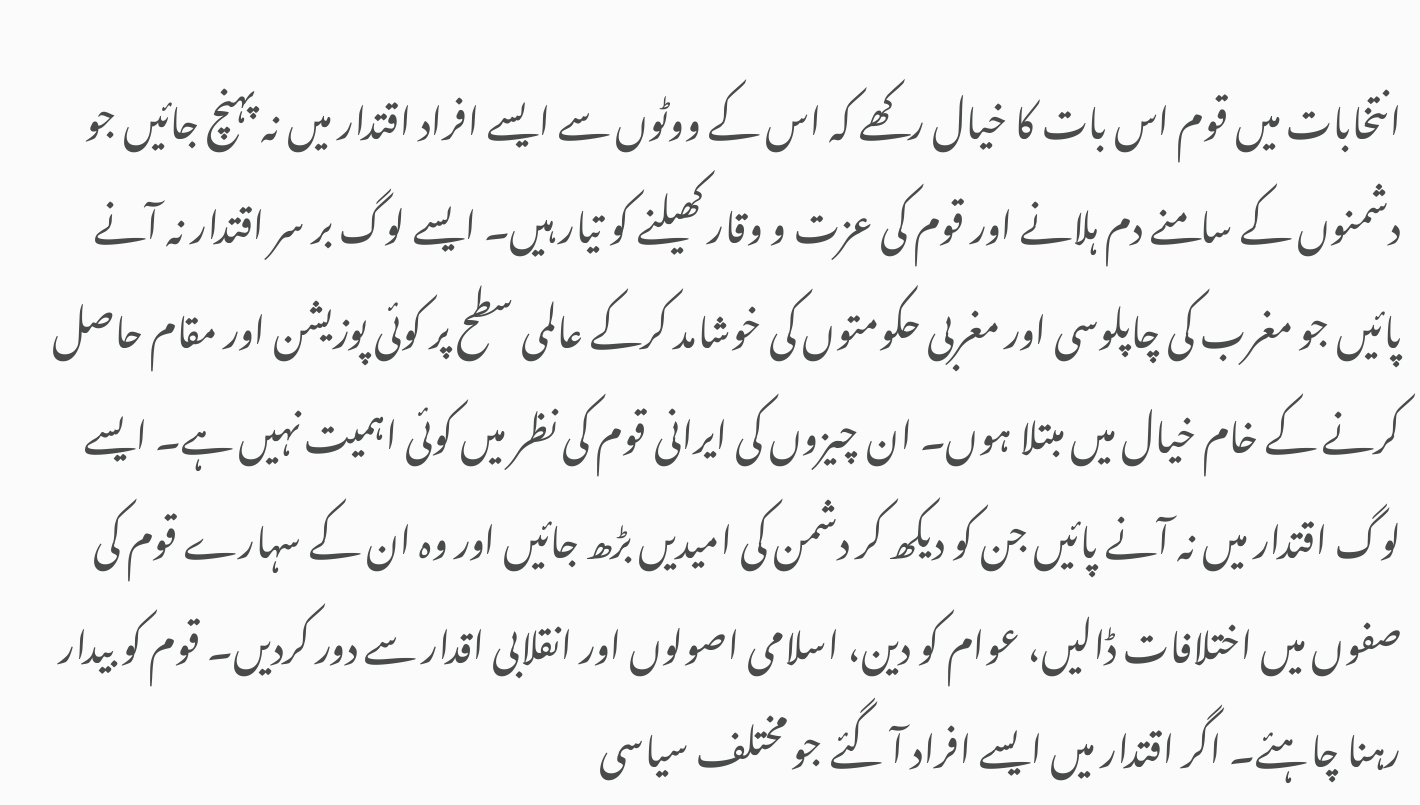انتخابات میں قوم اس بات کا خیال رکھے کہ اس کے ووٹوں سے ایسے افراد اقتدار میں نہ پہنچ جائیں جو دشمنوں کے سامنے دم ہلانے اور قوم کی عزت و وقار کھیلنے کو تیار ہیں۔ ایسے لوگ بر سر اقتدار نہ آنے پائیں جو مغرب کی چاپلوسی اور مغربی حکومتوں کی خوشامد کرکے عالمی سطح پر کوئی پوزیشن اور مقام حاصل کرنے کے خام خیال میں مبتلا ہوں۔ ان چیزوں کی ایرانی قوم کی نظر میں کوئی اہمیت نہیں ہے۔ ایسے لوگ اقتدار میں نہ آنے پائیں جن کو دیکھ کر دشمن کی امیدیں بڑھ جائیں اور وہ ان کے سہارے قوم کی صفوں میں اختلافات ڈالیں، عوام کو دین، اسلامی اصولوں اور انقلابی اقدار سے دور کردیں۔ قوم کو بیدار رہنا چاہئے۔ اگر اقتدار میں ایسے افراد آ گئے جو مختلف سیاسی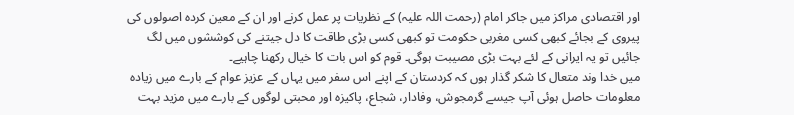اور اقتصادی مراکز میں جاکر امام (رحمت اللہ علیہ) کے نظریات پر عمل کرنے اور ان کے معین کردہ اصولوں کی پیروی کے بجائے کبھی کسی مغربی حکومت تو کبھی کسی بڑی طاقت کا دل جیتنے کی کوششوں میں لگ جائیں تو یہ ایرانی کے لئے بہت بڑی مصیبت ہوگی۔ قوم کو اس بات کا خیال رکھنا چاہیے۔
میں خدا وند متعال کا شکر گذار ہوں کہ کردستان کے اپنے اس سفر میں یہاں کے عزیز عوام کے بارے میں زیادہ معلومات حاصل ہوئی آپ جیسے گرمجوش، وفادار، شجاع، پاکیزہ اور محبتی لوگوں کے بارے میں مزید بہت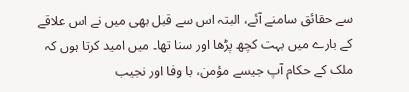سے حقائق سامنے آئے، البتہ اس سے قبل بھی میں نے اس علاقے کے بارے میں بہت کچھ پڑھا اور سنا تھا۔ میں امید کرتا ہوں کہ ملک کے حکام آپ جیسے مؤمن، با وفا اور نجیب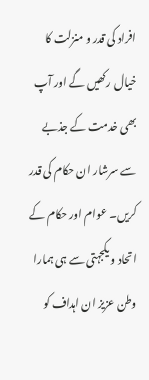افراد کی قدر و منزلت کا خیال رکھیں گے اور آپ بھی خدمت کے جذبے سے سرشار ان حکام کی قدر کریں۔ عوام اور حکام کے اتحاد و یکجہتی سے ہی ہمارا وطن عزیز ان اہداف کو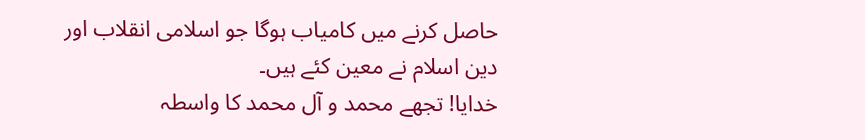حاصل کرنے میں کامیاب ہوگا جو اسلامی انقلاب اور دین اسلام نے معین کئے ہیں۔
خدایا! تجھے محمد و آل محمد کا واسطہ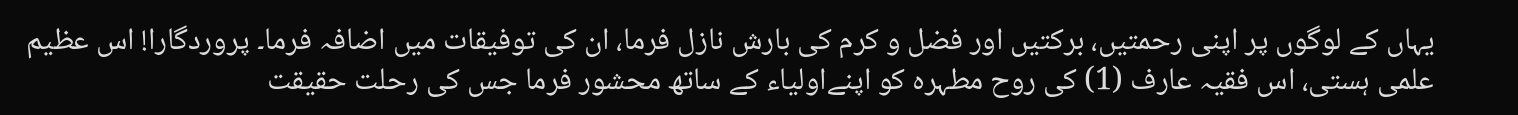یہاں کے لوگوں پر اپنی رحمتیں، برکتیں اور فضل و کرم کی بارش نازل فرما، ان کی توفیقات میں اضافہ فرما۔ پروردگارا! اس عظیم علمی ہستی، اس فقیہ عارف (1) کی روح مطہرہ کو اپنےاولیاء کے ساتھ محشور فرما جس کی رحلت حقیقت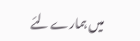میں ہمارے لئے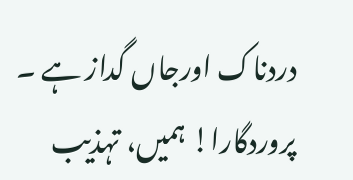دردناک اورجاں گداز ہے ۔ پروردگارا! ہمیں، تہذیب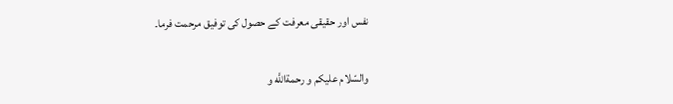نفس اور حقیقی معرفت کے حصول کی توفیق مرحمت فرما۔

والسّلام عليكم و رحمةاللَّه و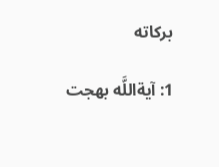بركاته

1: آيةاللَّه بهجت